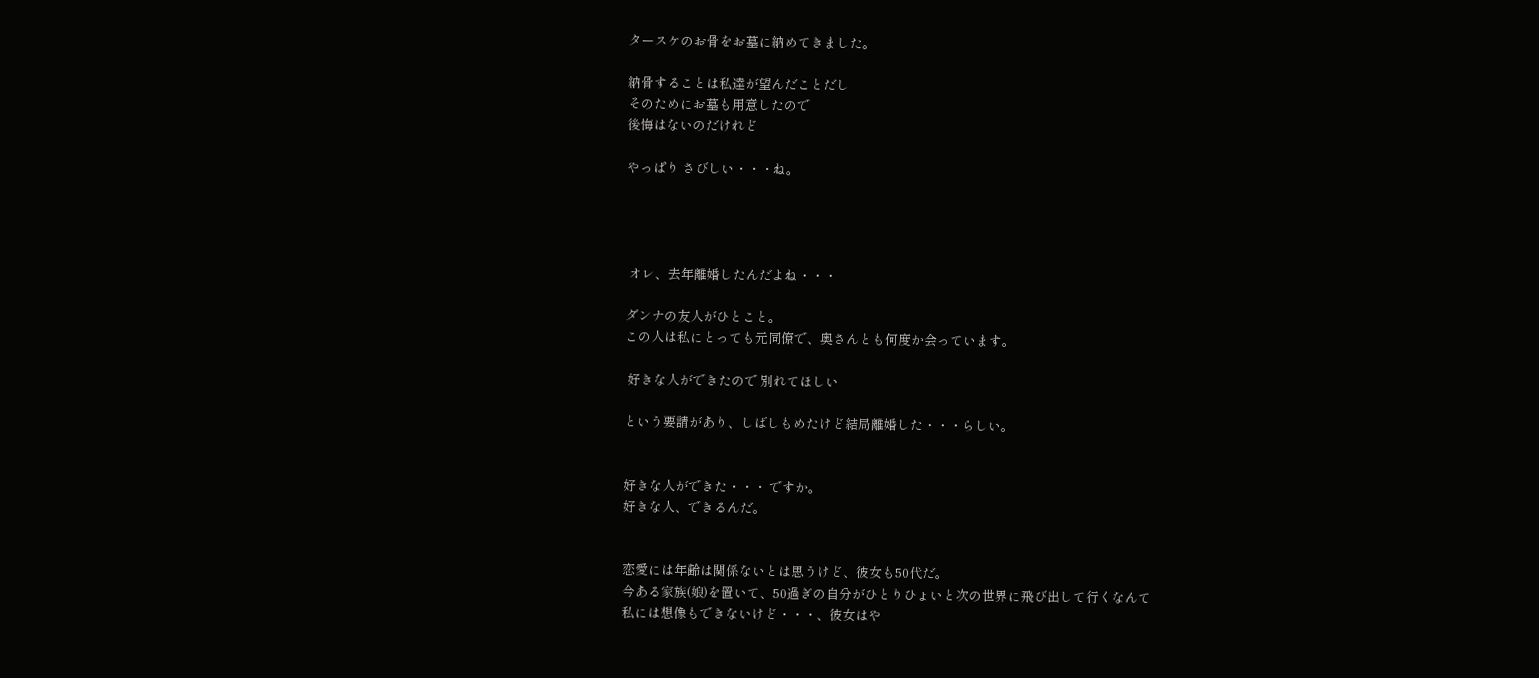タースケのお骨をお墓に納めてきました。

納骨することは私達が望んだことだし
そのためにお墓も用意したので
後悔はないのだけれど

やっぱり さびしい・・・ね。




 オレ、去年離婚したんだよね・・・

ダンナの友人がひとこと。
この人は私にとっても元同僚で、奥さんとも何度か会っています。

 好きな人ができたので 別れてほしい

という要請があり、しばしもめたけど結局離婚した・・・らしい。


好きな人ができた・・・ ですか。
好きな人、できるんだ。


恋愛には年齢は関係ないとは思うけど、彼女も50代だ。
今ある家族(娘)を置いて、50過ぎの自分がひとりひょいと次の世界に飛び出して行くなんて
私には想像もできないけど・・・、彼女はや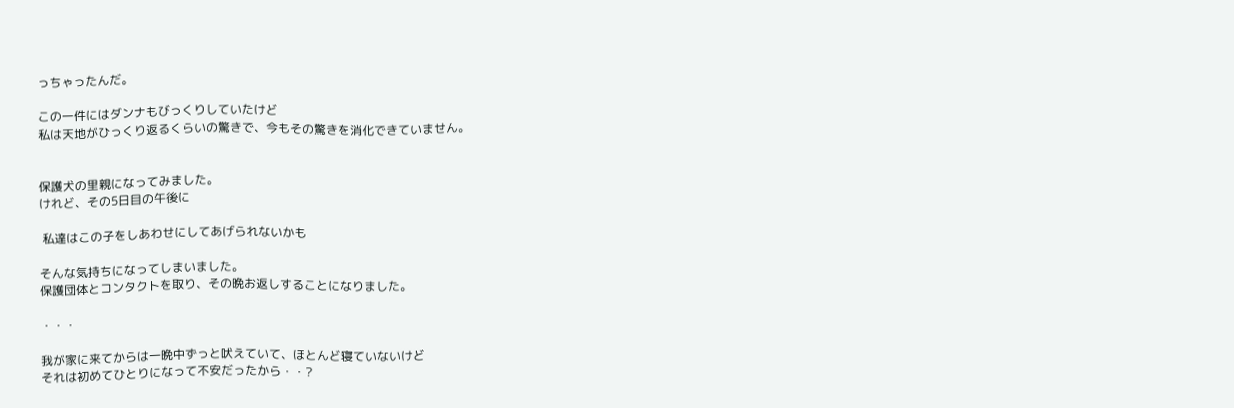っちゃったんだ。

この一件にはダンナもびっくりしていたけど
私は天地がひっくり返るくらいの驚きで、今もその驚きを消化できていません。


保護犬の里親になってみました。
けれど、その5日目の午後に

 私達はこの子をしあわせにしてあげられないかも

そんな気持ちになってしまいました。
保護団体とコンタクトを取り、その晩お返しすることになりました。

・・・

我が家に来てからは一晩中ずっと吠えていて、ほとんど寝ていないけど
それは初めてひとりになって不安だったから・・?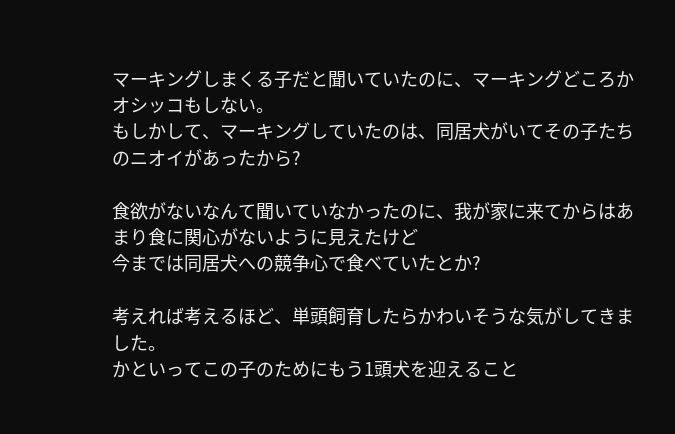マーキングしまくる子だと聞いていたのに、マーキングどころかオシッコもしない。
もしかして、マーキングしていたのは、同居犬がいてその子たちのニオイがあったから?

食欲がないなんて聞いていなかったのに、我が家に来てからはあまり食に関心がないように見えたけど
今までは同居犬への競争心で食べていたとか?

考えれば考えるほど、単頭飼育したらかわいそうな気がしてきました。
かといってこの子のためにもう1頭犬を迎えること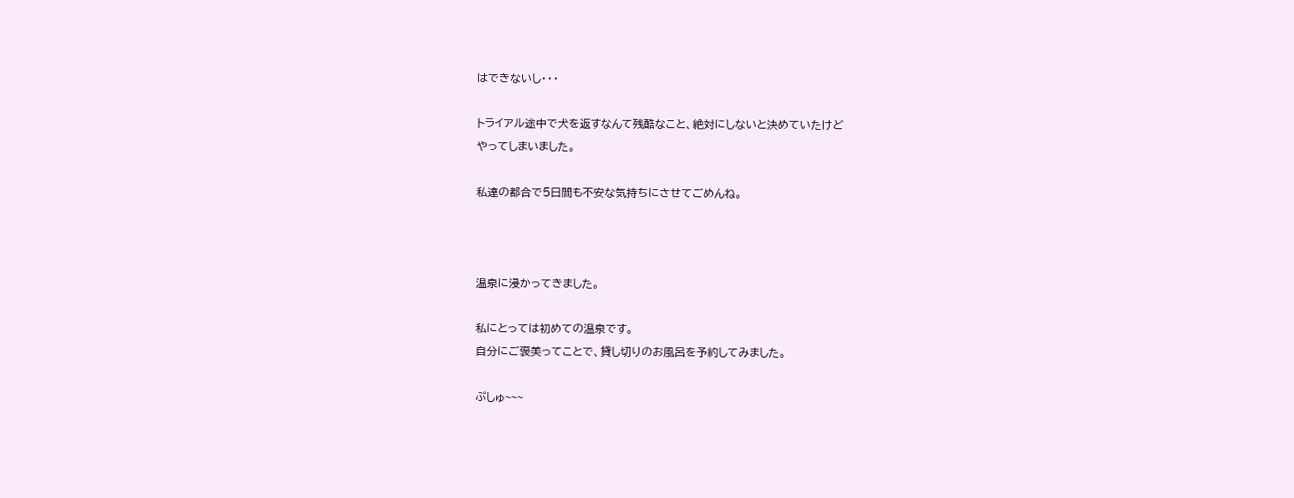はできないし・・・

トライアル途中で犬を返すなんて残酷なこと、絶対にしないと決めていたけど
やってしまいました。

私達の都合で5日間も不安な気持ちにさせてごめんね。



温泉に浸かってきました。

私にとっては初めての温泉です。
自分にご褒美ってことで、貸し切りのお風呂を予約してみました。

ぷしゅ~~~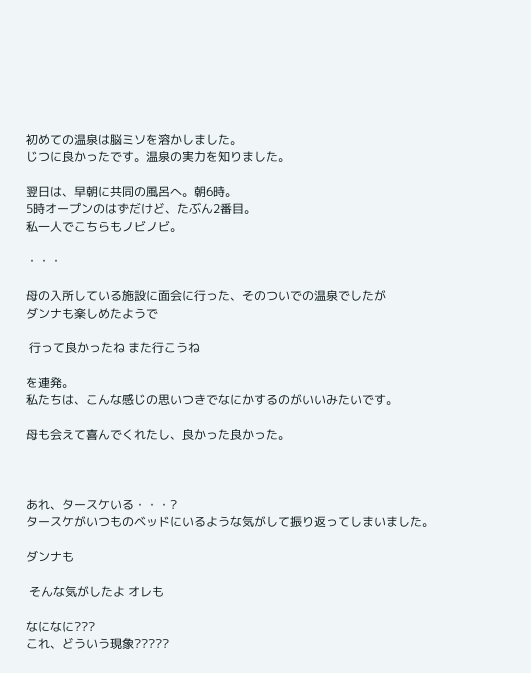初めての温泉は脳ミソを溶かしました。
じつに良かったです。温泉の実力を知りました。

翌日は、早朝に共同の風呂へ。朝6時。
5時オープンのはずだけど、たぶん2番目。
私一人でこちらもノビノビ。

・・・

母の入所している施設に面会に行った、そのついでの温泉でしたが
ダンナも楽しめたようで

 行って良かったね また行こうね

を連発。
私たちは、こんな感じの思いつきでなにかするのがいいみたいです。

母も会えて喜んでくれたし、良かった良かった。



あれ、タースケいる・・・?
タースケがいつものベッドにいるような気がして振り返ってしまいました。

ダンナも

 そんな気がしたよ オレも

なになに???
これ、どういう現象?????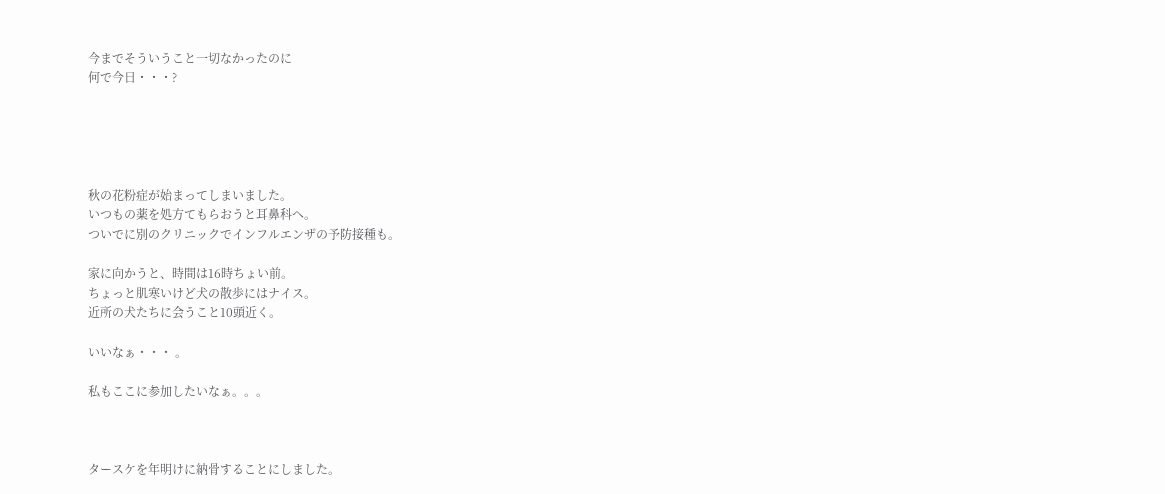今までそういうこと一切なかったのに
何で今日・・・?





秋の花粉症が始まってしまいました。
いつもの薬を処方てもらおうと耳鼻科へ。
ついでに別のクリニックでインフルエンザの予防接種も。

家に向かうと、時間は16時ちょい前。
ちょっと肌寒いけど犬の散歩にはナイス。
近所の犬たちに会うこと10頭近く。

いいなぁ・・・ 。

私もここに参加したいなぁ。。。



タースケを年明けに納骨することにしました。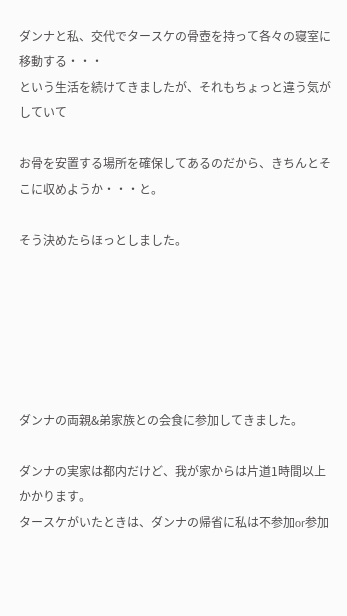ダンナと私、交代でタースケの骨壺を持って各々の寝室に移動する・・・
という生活を続けてきましたが、それもちょっと違う気がしていて

お骨を安置する場所を確保してあるのだから、きちんとそこに収めようか・・・と。

そう決めたらほっとしました。






ダンナの両親&弟家族との会食に参加してきました。

ダンナの実家は都内だけど、我が家からは片道1時間以上かかります。
タースケがいたときは、ダンナの帰省に私は不参加or参加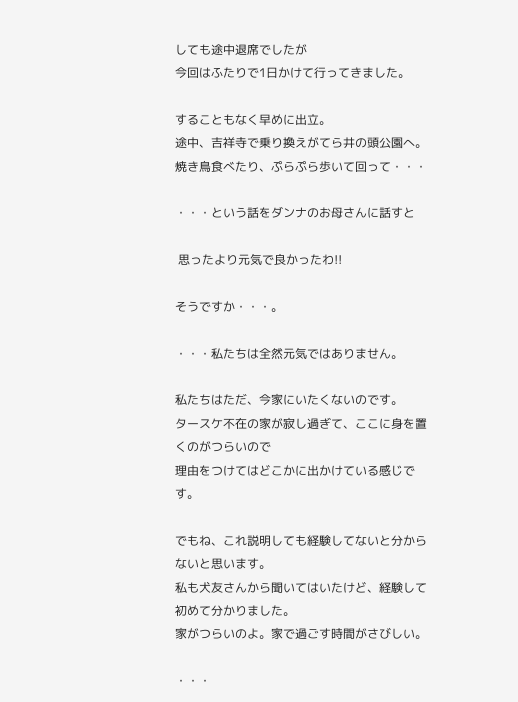しても途中退席でしたが
今回はふたりで1日かけて行ってきました。

することもなく早めに出立。
途中、吉祥寺で乗り換えがてら井の頭公園へ。
焼き鳥食べたり、ぷらぷら歩いて回って・・・

・・・という話をダンナのお母さんに話すと

 思ったより元気で良かったわ!!

そうですか・・・。

・・・私たちは全然元気ではありません。

私たちはただ、今家にいたくないのです。
タースケ不在の家が寂し過ぎて、ここに身を置くのがつらいので
理由をつけてはどこかに出かけている感じです。

でもね、これ説明しても経験してないと分からないと思います。
私も犬友さんから聞いてはいたけど、経験して初めて分かりました。
家がつらいのよ。家で過ごす時間がさびしい。

・・・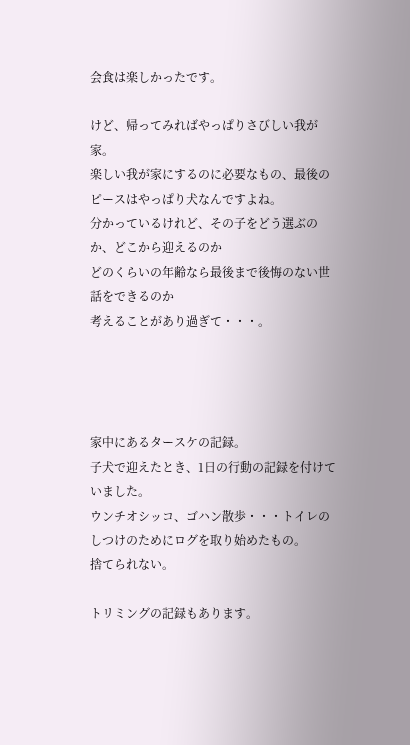会食は楽しかったです。

けど、帰ってみればやっぱりさびしい我が家。
楽しい我が家にするのに必要なもの、最後のピースはやっぱり犬なんですよね。
分かっているけれど、その子をどう選ぶのか、どこから迎えるのか
どのくらいの年齢なら最後まで後悔のない世話をできるのか
考えることがあり過ぎて・・・。




家中にあるタースケの記録。
子犬で迎えたとき、1日の行動の記録を付けていました。
ウンチオシッコ、ゴハン散歩・・・トイレのしつけのためにログを取り始めたもの。
捨てられない。

トリミングの記録もあります。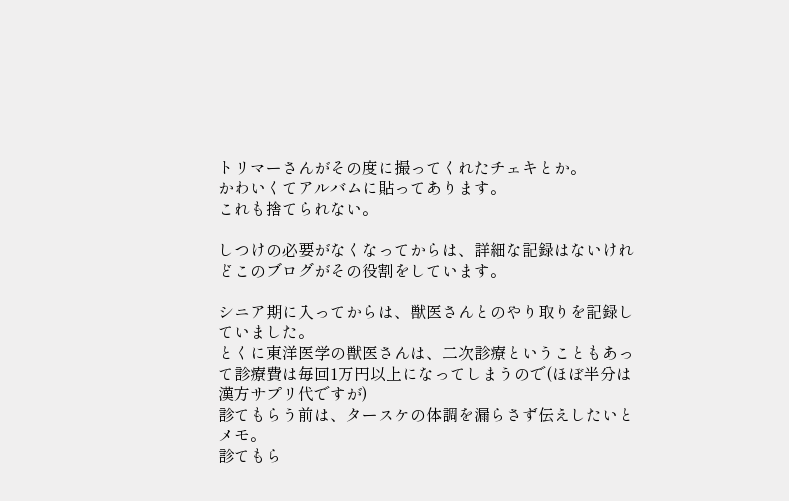トリマーさんがその度に撮ってくれたチェキとか。
かわいくてアルバムに貼ってあります。
これも捨てられない。

しつけの必要がなくなってからは、詳細な記録はないけれどこのブログがその役割をしています。

シニア期に入ってからは、獣医さんとのやり取りを記録していました。
とくに東洋医学の獣医さんは、二次診療ということもあって診療費は毎回1万円以上になってしまうので(ほぼ半分は漢方サプリ代ですが)
診てもらう前は、タースケの体調を漏らさず伝えしたいとメモ。
診てもら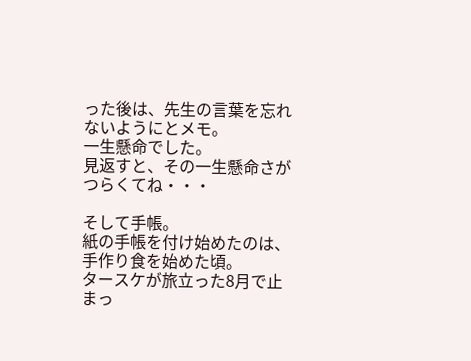った後は、先生の言葉を忘れないようにとメモ。
一生懸命でした。
見返すと、その一生懸命さがつらくてね・・・

そして手帳。
紙の手帳を付け始めたのは、手作り食を始めた頃。
タースケが旅立った8月で止まっ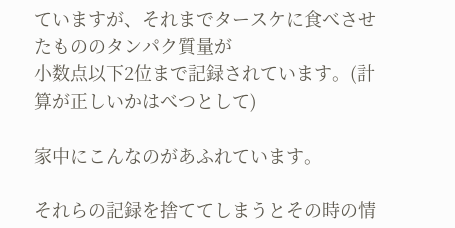ていますが、それまでタースケに食べさせたもののタンパク質量が
小数点以下2位まで記録されています。(計算が正しいかはべつとして)

家中にこんなのがあふれています。

それらの記録を捨ててしまうとその時の情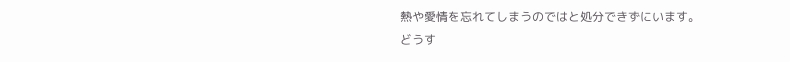熱や愛情を忘れてしまうのではと処分できずにいます。
どうす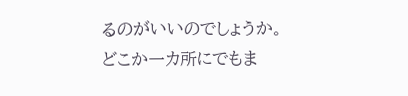るのがいいのでしょうか。
どこか一カ所にでもま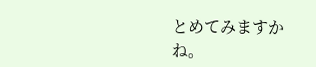とめてみますかね。